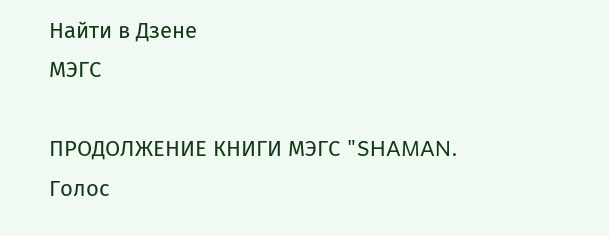Найти в Дзене
МЭГС

ПРОДОЛЖЕНИЕ КНИГИ МЭГС "SHAMAN. Голос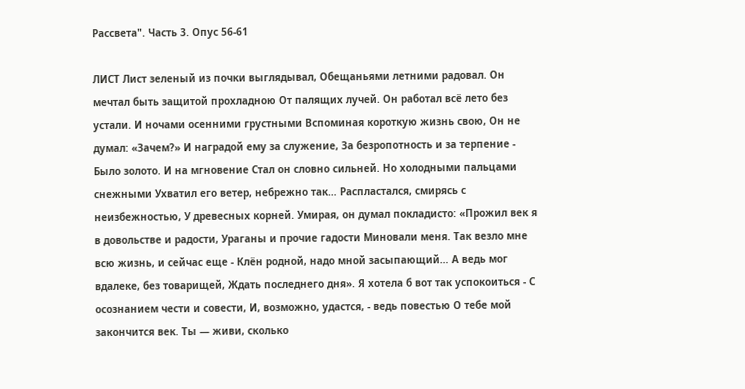Рассвета". Часть 3. Опус 56-61

ЛИСТ Лист зеленый из почки выглядывал, Обещаньями летними радовал. Он мечтал быть защитой прохладною От палящих лучей. Он работал всё лето без устали. И ночами осенними грустными Вспоминая короткую жизнь свою, Он не думал: «Зачем?» И наградой ему за служение, За безропотность и за терпение - Было золото. И на мгновение Стал он словно сильней. Но холодными пальцами снежными Ухватил его ветер, небрежно так… Распластался, смирясь с неизбежностью, У древесных корней. Умирая, он думал покладисто: «Прожил век я в довольстве и радости, Ураганы и прочие гадости Миновали меня. Так везло мне всю жизнь, и сейчас еще - Клён родной, надо мной засыпающий… А ведь мог вдалеке, без товарищей, Ждать последнего дня». Я хотела б вот так успокоиться - С осознанием чести и совести, И, возможно, удастся, - ведь повестью О тебе мой закончится век. Ты — живи, сколько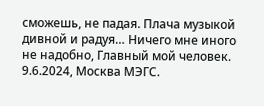сможешь, не падая. Плача музыкой дивной и радуя… Ничего мне иного не надобно, Главный мой человек. 9.6.2024, Москва МЭГС.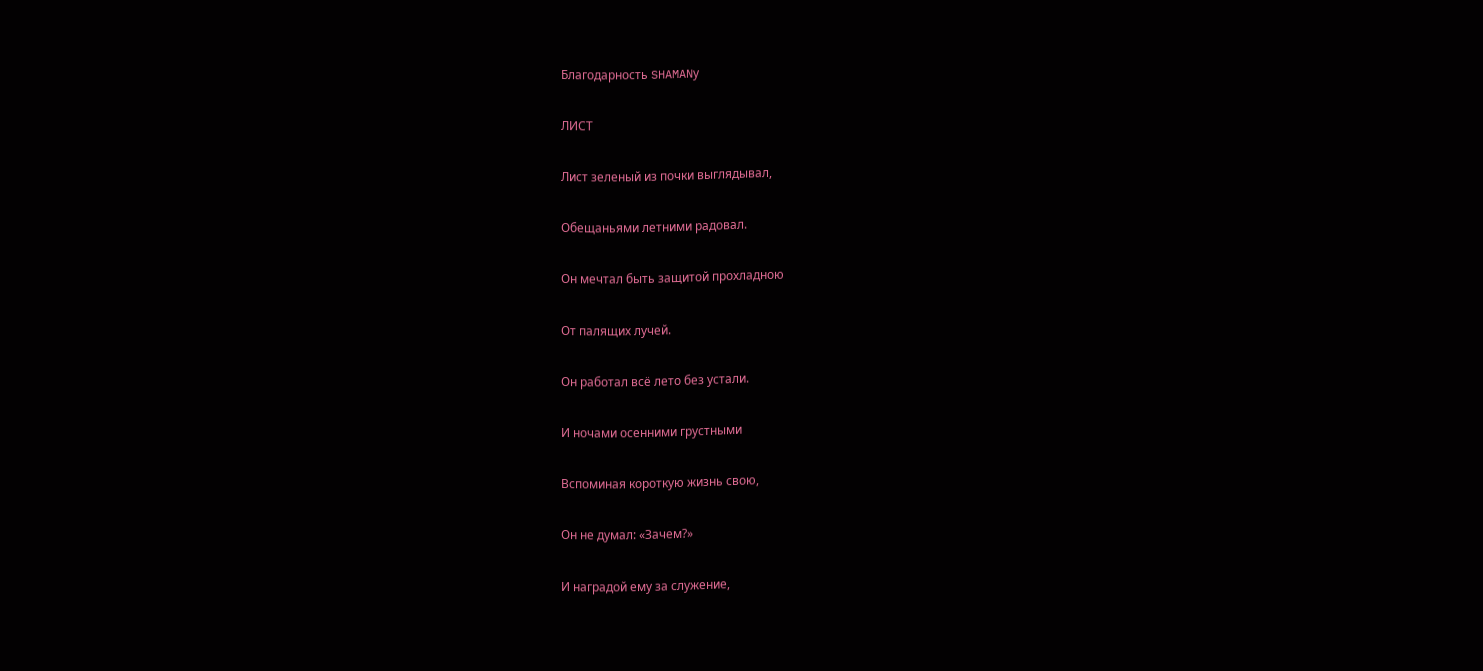Благодарность SHAMANу

ЛИСТ

Лист зеленый из почки выглядывал,

Обещаньями летними радовал.

Он мечтал быть защитой прохладною

От палящих лучей.

Он работал всё лето без устали.

И ночами осенними грустными

Вспоминая короткую жизнь свою,

Он не думал: «Зачем?»

И наградой ему за служение,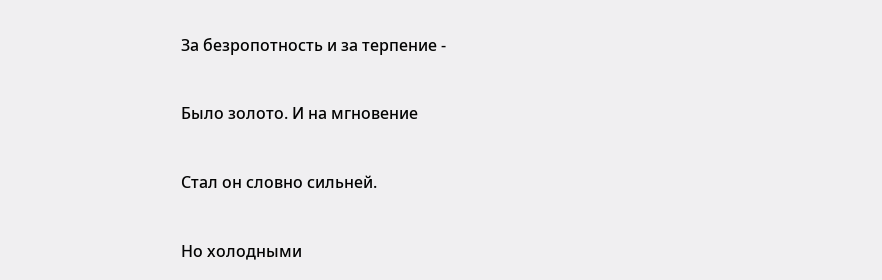За безропотность и за терпение -

Было золото. И на мгновение

Стал он словно сильней.

Но холодными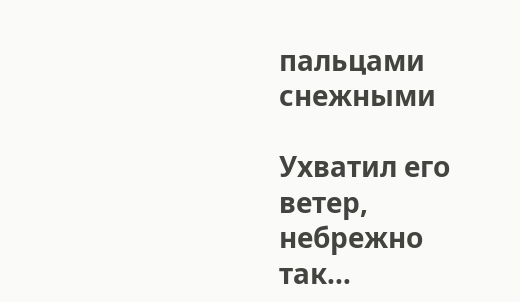пальцами снежными

Ухватил его ветер, небрежно так…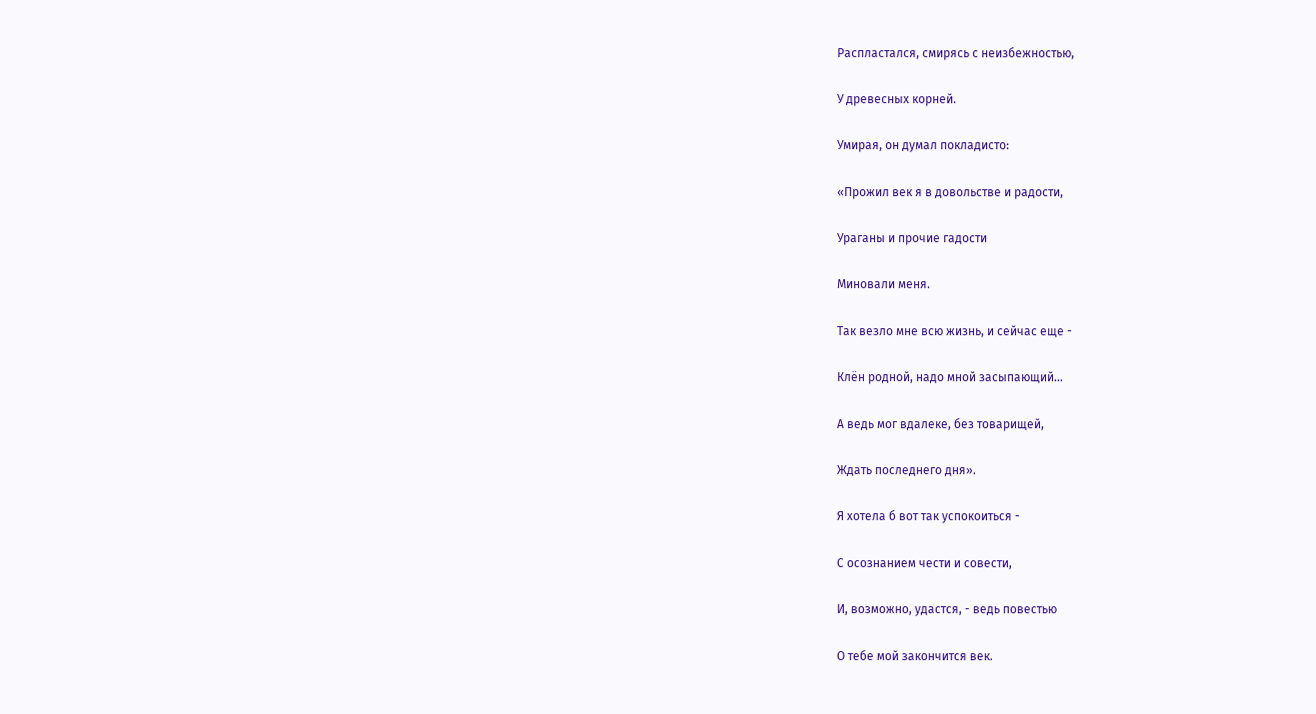Распластался, смирясь с неизбежностью,

У древесных корней.

Умирая, он думал покладисто:

«Прожил век я в довольстве и радости,

Ураганы и прочие гадости

Миновали меня.

Так везло мне всю жизнь, и сейчас еще -

Клён родной, надо мной засыпающий…

А ведь мог вдалеке, без товарищей,

Ждать последнего дня».

Я хотела б вот так успокоиться -

С осознанием чести и совести,

И, возможно, удастся, - ведь повестью

О тебе мой закончится век.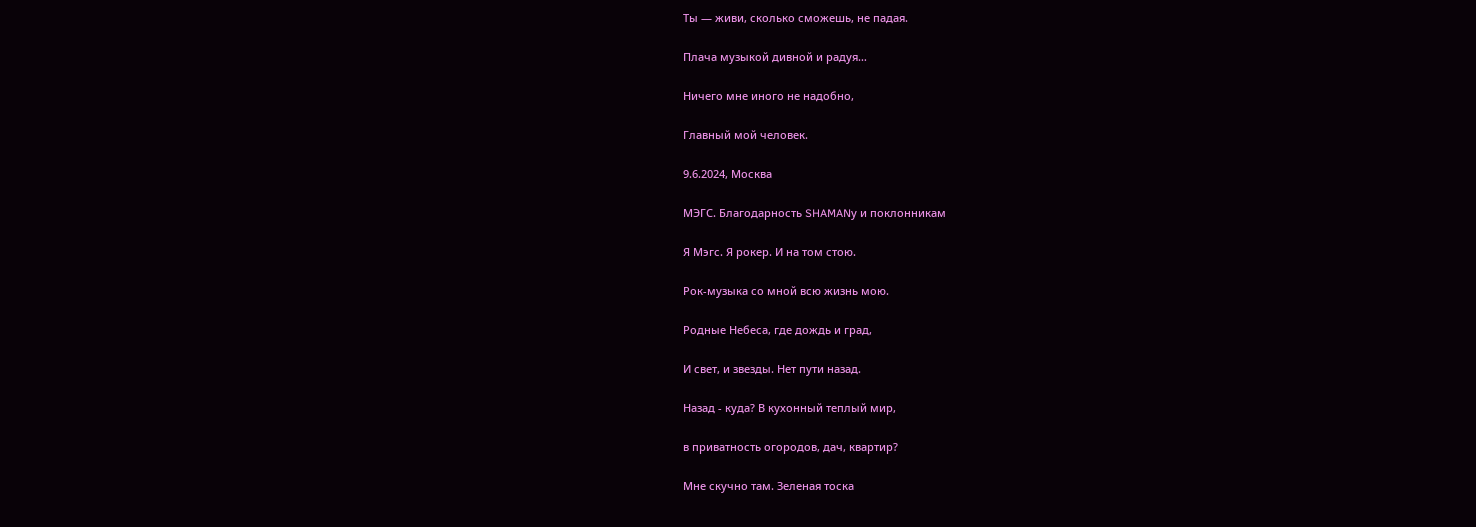Ты — живи, сколько сможешь, не падая.

Плача музыкой дивной и радуя…

Ничего мне иного не надобно,

Главный мой человек.

9.6.2024, Москва

МЭГС. Благодарность SHAMANу и поклонникам

Я Мэгс. Я рокер. И на том стою.

Рок-музыка со мной всю жизнь мою.

Родные Небеса, где дождь и град,

И свет, и звезды. Нет пути назад.

Назад - куда? В кухонный теплый мир,

в приватность огородов, дач, квартир?

Мне скучно там. Зеленая тоска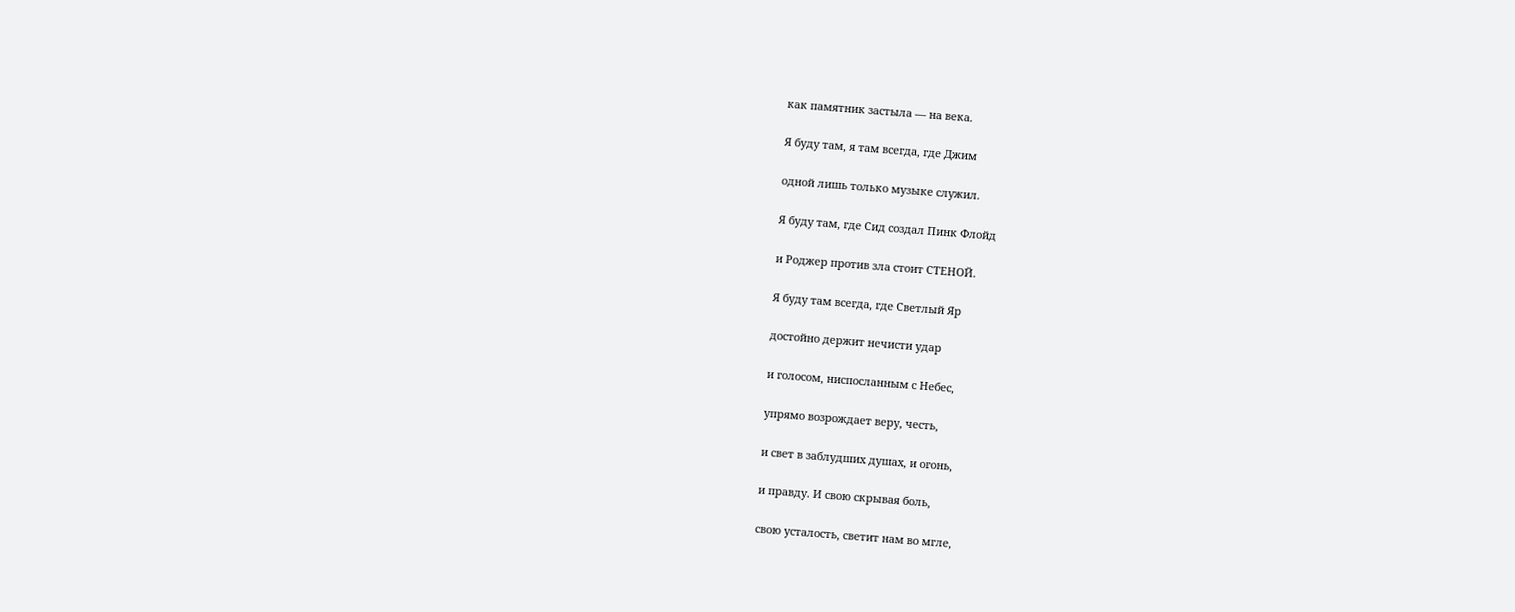как памятник застыла — на века.

Я буду там, я там всегда, где Джим

одной лишь только музыке служил.

Я буду там, где Сид создал Пинк Флойд

и Роджер против зла стоит СТЕНОЙ.

Я буду там всегда, где Светлый Яр

достойно держит нечисти удар

и голосом, ниспосланным с Небес,

упрямо возрождает веру, честь,

и свет в заблудших душах, и огонь,

и правду. И свою скрывая боль,

свою усталость, светит нам во мгле,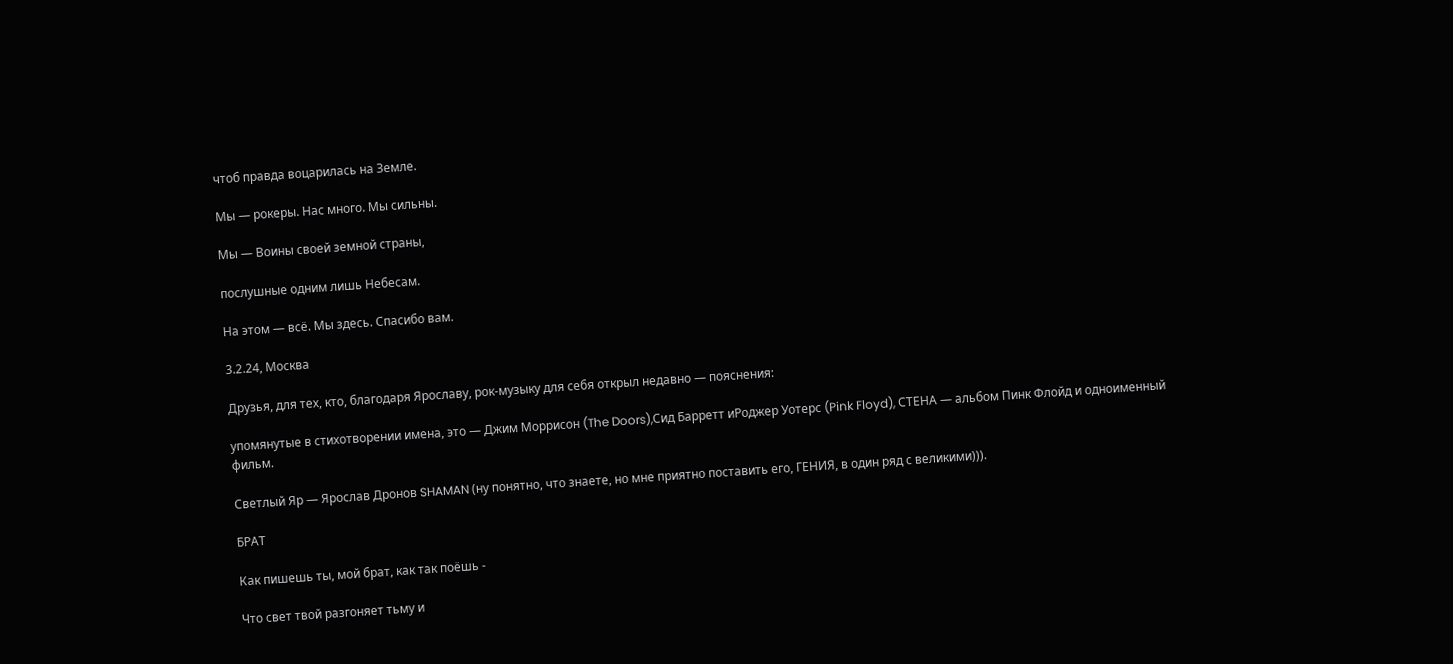чтоб правда воцарилась на Земле.

Мы — рокеры. Нас много. Мы сильны.

Мы — Воины своей земной страны,

послушные одним лишь Небесам.

На этом — всё. Мы здесь. Спасибо вам.

3.2.24, Москва

Друзья, для тех, кто, благодаря Ярославу, рок-музыку для себя открыл недавно — пояснения:

упомянутые в стихотворении имена, это — Джим Моррисон (The Doors),Сид Барретт иРоджер Уотерс (Pink Floyd), СТЕНА — альбом Пинк Флойд и одноименный фильм.

Светлый Яр — Ярослав Дронов SHAMAN (ну понятно, что знаете, но мне приятно поставить его, ГЕНИЯ, в один ряд с великими))).

БРАТ

Как пишешь ты, мой брат, как так поёшь -

Что свет твой разгоняет тьму и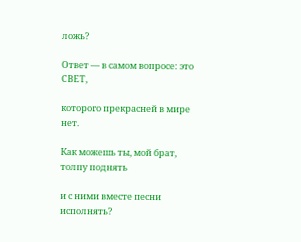ложь?

Ответ — в самом вопросе: это СВЕТ,

которого прекрасней в мире нет.

Как можешь ты, мой брат, толпу поднять

и с ними вместе песни исполнять?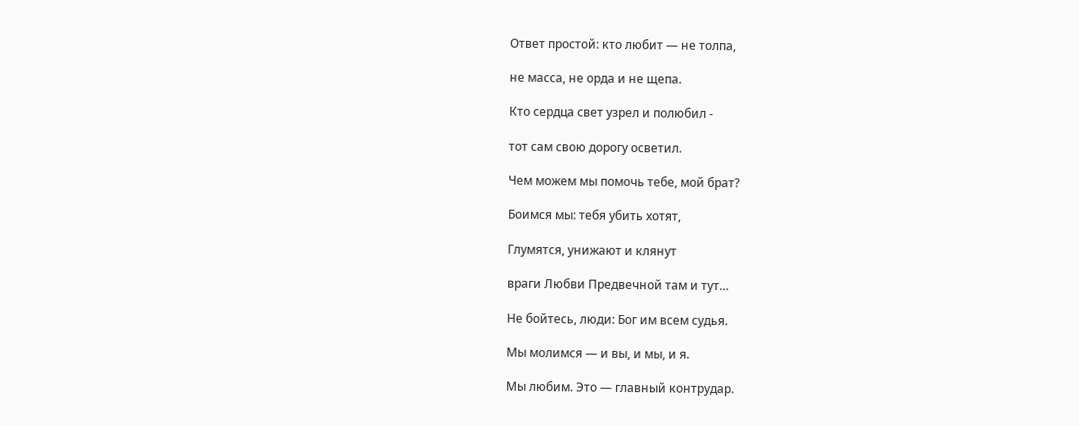Ответ простой: кто любит — не толпа,

не масса, не орда и не щепа.

Кто сердца свет узрел и полюбил -

тот сам свою дорогу осветил.

Чем можем мы помочь тебе, мой брат?

Боимся мы: тебя убить хотят,

Глумятся, унижают и клянут

враги Любви Предвечной там и тут…

Не бойтесь, люди: Бог им всем судья.

Мы молимся — и вы, и мы, и я.

Мы любим. Это — главный контрудар.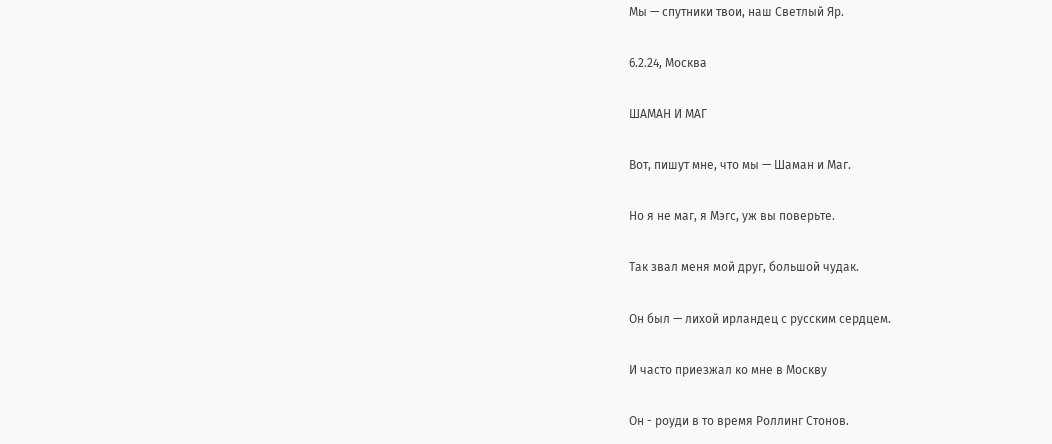Мы — спутники твои, наш Светлый Яр.

6.2.24, Москва

ШАМАН И МАГ

Вот, пишут мне, что мы — Шаман и Маг.

Но я не маг, я Мэгс, уж вы поверьте.

Так звал меня мой друг, большой чудак.

Он был — лихой ирландец с русским сердцем.

И часто приезжал ко мне в Москву

Он - роуди в то время Роллинг Стонов.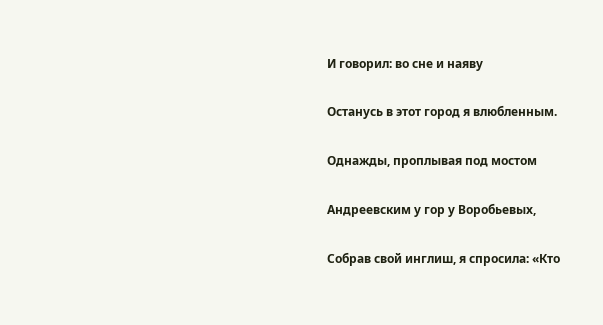И говорил: во сне и наяву

Останусь в этот город я влюбленным.

Однажды, проплывая под мостом

Андреевским у гор у Воробьевых,

Собрав свой инглиш, я спросила: «Кто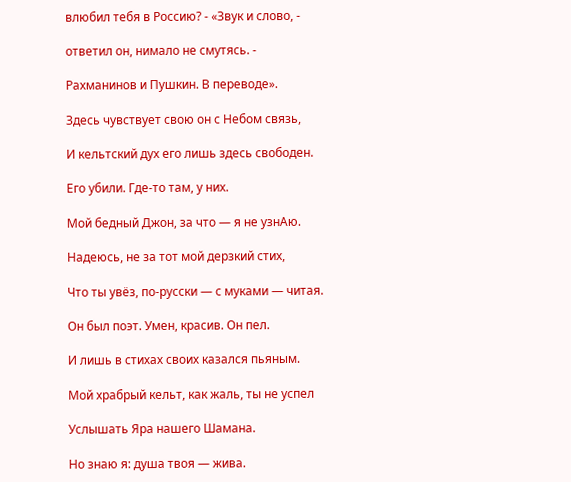влюбил тебя в Россию? - «Звук и слово, -

ответил он, нимало не смутясь. -

Рахманинов и Пушкин. В переводе».

Здесь чувствует свою он с Небом связь,

И кельтский дух его лишь здесь свободен.

Его убили. Где-то там, у них.

Мой бедный Джон, за что — я не узнАю.

Надеюсь, не за тот мой дерзкий стих,

Что ты увёз, по-русски — с муками — читая.

Он был поэт. Умен, красив. Он пел.

И лишь в стихах своих казался пьяным.

Мой храбрый кельт, как жаль, ты не успел

Услышать Яра нашего Шамана.

Но знаю я: душа твоя — жива.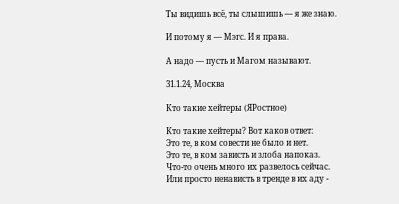Ты видишь всё, ты слышишь — я же знаю.

И потому я — Мэгс. И я права.

А надо — пусть и Магом называют.

31.1.24, Москва

Кто такие хейтеры (ЯРостное)

Кто такие хейтеры? Вот каков ответ:
Это те, в ком совести не было и нет.
Это те, в ком зависть и злоба напоказ.
Что-то очень много их развелось сейчас.
Или просто ненависть в тренде в их аду -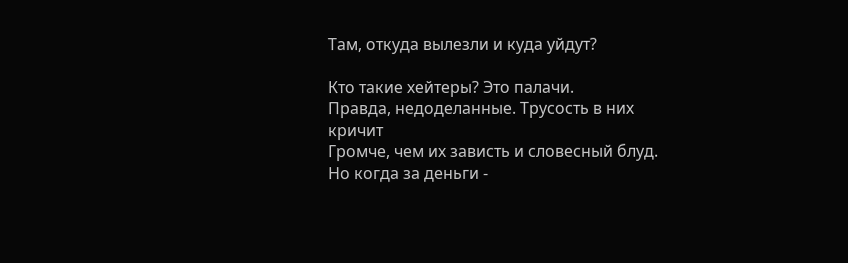Там, откуда вылезли и куда уйдут?

Кто такие хейтеры? Это палачи.
Правда, недоделанные. Трусость в них кричит
Громче, чем их зависть и словесный блуд.
Но когда за деньги -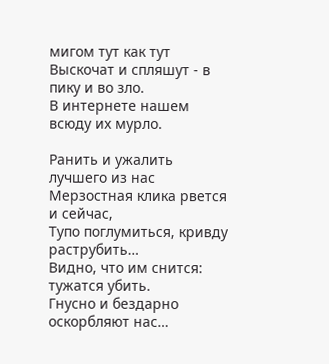мигом тут как тут
Выскочат и спляшут - в пику и во зло.
В интернете нашем всюду их мурло.

Ранить и ужалить лучшего из нас
Мерзостная клика рвется и сейчас,
Тупо поглумиться, кривду раструбить…
Видно, что им снится: тужатся убить.
Гнусно и бездарно оскорбляют нас…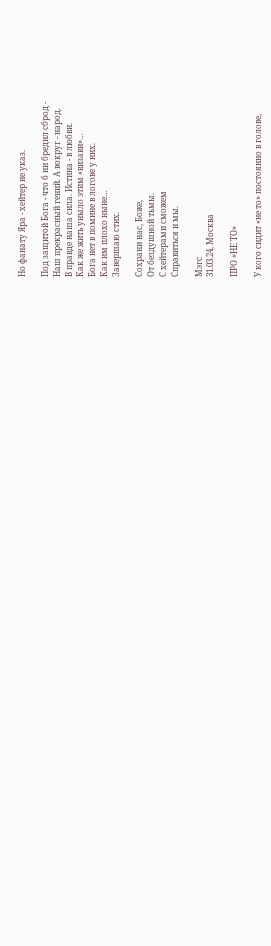Но фанату Яра - хейтер не указ.

Под защитой Бога - что б ни бредил сброд -
Наш прекрасный гений. А вокруг - народ.
В правде наша сила. Истина - в любви.
Как же жить уныло этим «визави»…
Бога нет в помине в логове у них.
Как им плохо ныне…
Завершаю стих.

Сохрани нас, Боже,
От бездушной тьмы.
С хейтерами сможем
Справиться и мы.

Мэгс
31.03.24, Москва

ПРО «НЕ ТО»

У кого сидит «не то» постоянно в голове,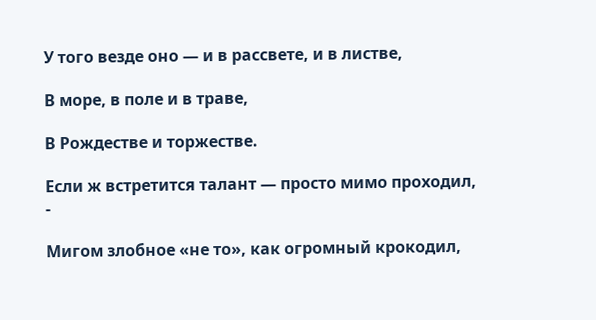У того везде оно — и в рассвете, и в листве,

В море, в поле и в траве,

В Рождестве и торжестве.

Если ж встретится талант — просто мимо проходил, -

Мигом злобное «не то», как огромный крокодил,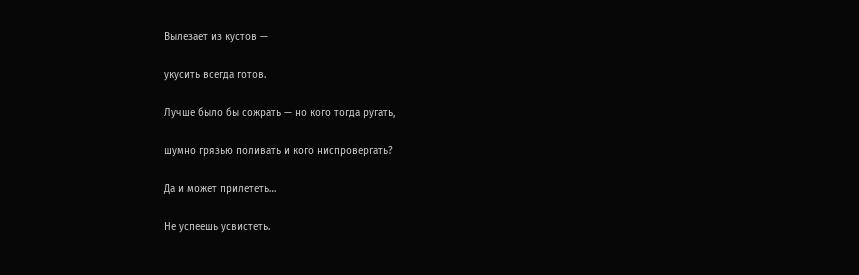Вылезает из кустов —

укусить всегда готов.

Лучше было бы сожрать — но кого тогда ругать,

шумно грязью поливать и кого ниспровергать?

Да и может прилететь…

Не успеешь усвистеть.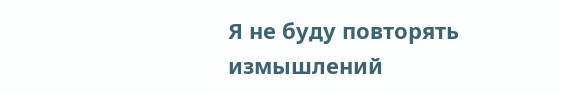Я не буду повторять измышлений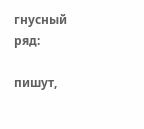гнусный ряд:

пишут,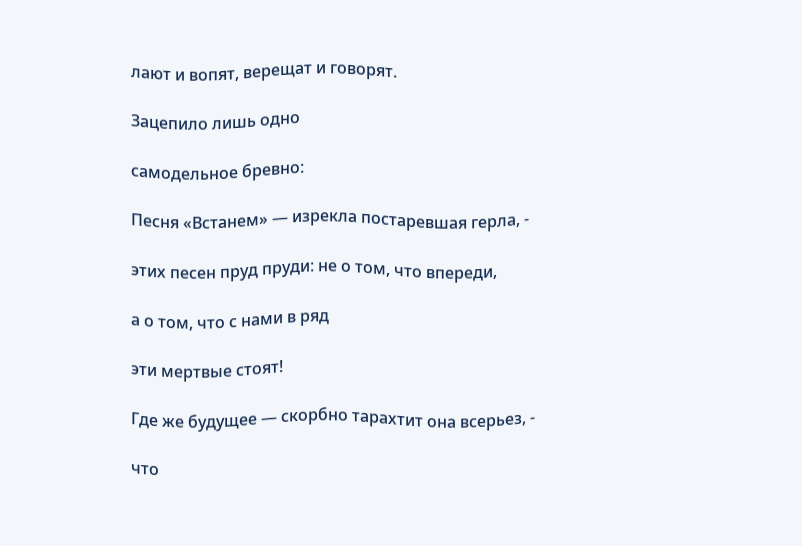лают и вопят, верещат и говорят.

Зацепило лишь одно

самодельное бревно:

Песня «Встанем» — изрекла постаревшая герла, -

этих песен пруд пруди: не о том, что впереди,

а о том, что с нами в ряд

эти мертвые стоят!

Где же будущее — скорбно тарахтит она всерьез, -

что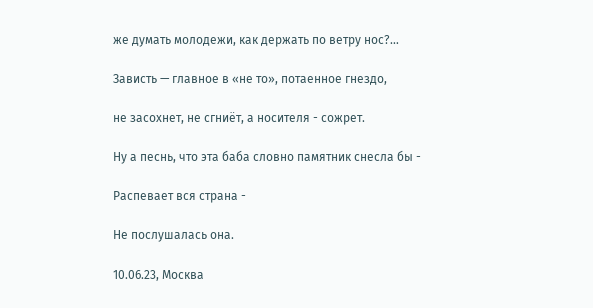же думать молодежи, как держать по ветру нос?…

Зависть — главное в «не то», потаенное гнездо,

не засохнет, не сгниёт, а носителя - сожрет.

Ну а песнь, что эта баба словно памятник снесла бы -

Распевает вся страна -

Не послушалась она.

10.06.23, Москва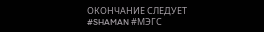ОКОНЧАНИЕ СЛЕДУЕТ
#SHAMAN #МЭГС